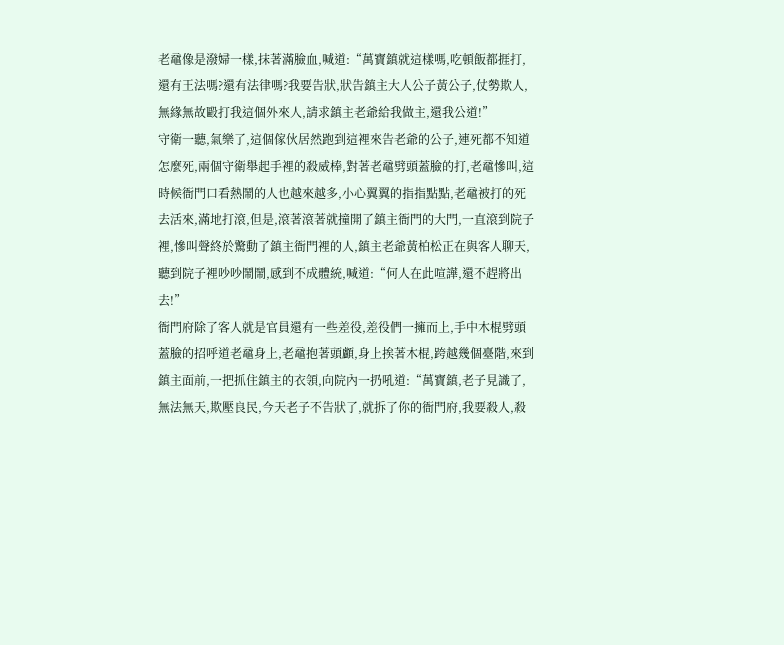老黿像是潑婦一樣,抹著滿臉血,喊道:“萬寶鎮就這樣嗎,吃頓飯都捱打,還有王法嗎?還有法律嗎?我要告狀,狀告鎮主大人公子黃公子,仗勢欺人,無緣無故毆打我這個外來人,請求鎮主老爺給我做主,還我公道!”
守衛一聽,氣樂了,這個傢伙居然跑到這裡來告老爺的公子,連死都不知道怎麼死,兩個守衛舉起手裡的殺威棒,對著老黿劈頭蓋臉的打,老黿慘叫,這時候衙門口看熱鬧的人也越來越多,小心翼翼的指指點點,老黿被打的死去活來,滿地打滾,但是,滾著滾著就撞開了鎮主衙門的大門,一直滾到院子裡,慘叫聲終於驚動了鎮主衙門裡的人,鎮主老爺黃柏松正在與客人聊天,聽到院子裡吵吵鬧鬧,感到不成體統,喊道:“何人在此喧譁,還不趕將出去!”
衙門府除了客人就是官員還有一些差役,差役們一擁而上,手中木棍劈頭蓋臉的招呼道老黿身上,老黿抱著頭顱,身上挨著木棍,跨越幾個臺階,來到鎮主面前,一把抓住鎮主的衣領,向院內一扔吼道:“萬寶鎮,老子見識了,無法無天,欺壓良民,今天老子不告狀了,就拆了你的衙門府,我要殺人,殺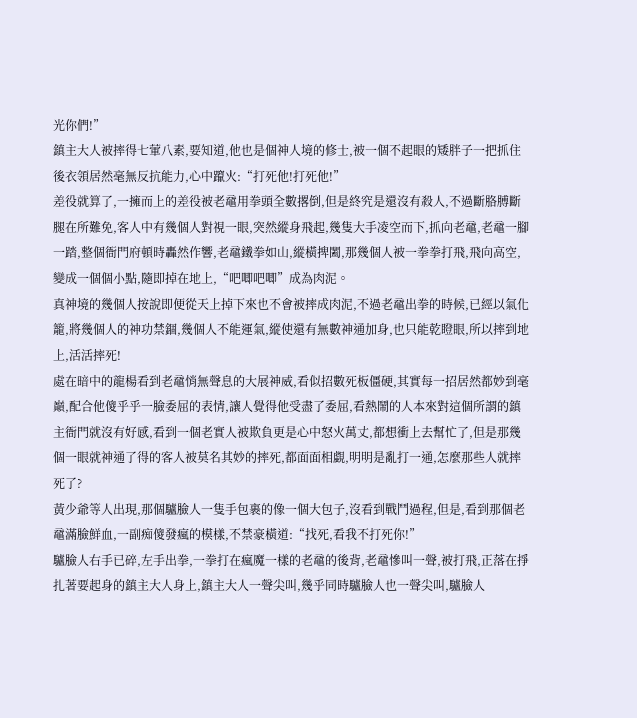光你們!”
鎮主大人被摔得七葷八素,要知道,他也是個神人境的修士,被一個不起眼的矮胖子一把抓住後衣領居然毫無反抗能力,心中躥火:“打死他!打死他!”
差役就算了,一擁而上的差役被老黿用拳頭全數撂倒,但是終究是還沒有殺人,不過斷胳膊斷腿在所難免,客人中有幾個人對視一眼,突然縱身飛起,幾隻大手凌空而下,抓向老黿,老黿一腳一踏,整個衙門府頓時轟然作響,老黿鐵拳如山,縱橫捭闔,那幾個人被一拳拳打飛,飛向高空,變成一個個小點,隨即掉在地上,“吧唧吧唧”成為肉泥。
真神境的幾個人按說即便從天上掉下來也不會被摔成肉泥,不過老黿出拳的時候,已經以氣化籠,將幾個人的神功禁錮,幾個人不能運氣,縱使還有無數神通加身,也只能乾瞪眼,所以摔到地上,活活摔死!
處在暗中的龍楊看到老黿悄無聲息的大展神威,看似招數死板僵硬,其實每一招居然都妙到毫巔,配合他傻乎乎一臉委屈的表情,讓人覺得他受盡了委屈,看熱鬧的人本來對這個所謂的鎮主衙門就沒有好感,看到一個老實人被欺負更是心中怒火萬丈,都想衝上去幫忙了,但是那幾個一眼就神通了得的客人被莫名其妙的摔死,都面面相覷,明明是亂打一通,怎麼那些人就摔死了?
黃少爺等人出現,那個驢臉人一隻手包裹的像一個大包子,沒看到戰鬥過程,但是,看到那個老黿滿臉鮮血,一副痴傻發瘋的模樣,不禁豪橫道:“找死,看我不打死你!”
驢臉人右手已碎,左手出拳,一拳打在瘋魔一樣的老黿的後背,老黿慘叫一聲,被打飛,正落在掙扎著要起身的鎮主大人身上,鎮主大人一聲尖叫,幾乎同時驢臉人也一聲尖叫,驢臉人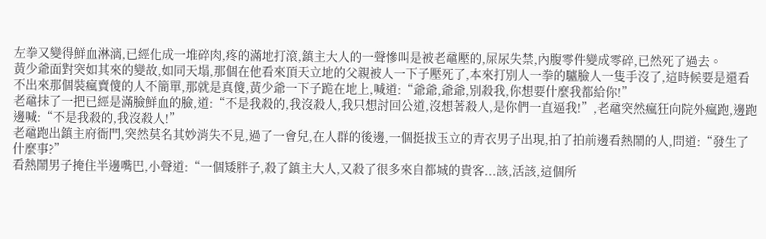左拳又變得鮮血淋漓,已經化成一堆碎肉,疼的滿地打滾,鎮主大人的一聲慘叫是被老黿壓的,屎尿失禁,內腹零件變成零碎,已然死了過去。
黃少爺面對突如其來的變故,如同天塌,那個在他看來頂天立地的父親被人一下子壓死了,本來打別人一拳的驢臉人一隻手沒了,這時候要是還看不出來那個裝瘋賣傻的人不簡單,那就是真傻,黃少爺一下子跪在地上,喊道:“爺爺,爺爺,別殺我,你想要什麼我都給你!”
老黿抹了一把已經是滿臉鮮血的臉,道:“不是我殺的,我沒殺人,我只想討回公道,沒想著殺人,是你們一直逼我!”,老黿突然瘋狂向院外瘋跑,邊跑邊喊:“不是我殺的,我沒殺人!”
老黿跑出鎮主府衙門,突然莫名其妙消失不見,過了一會兒,在人群的後邊,一個挺拔玉立的青衣男子出現,拍了拍前邊看熱鬧的人,問道:“發生了什麼事?”
看熱鬧男子掩住半邊嘴巴,小聲道:“一個矮胖子,殺了鎮主大人,又殺了很多來自都城的貴客...該,活該,這個所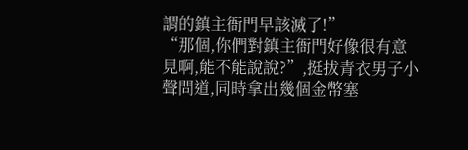謂的鎮主衙門早該滅了!”
“那個,你們對鎮主衙門好像很有意見啊,能不能說說?”,挺拔青衣男子小聲問道,同時拿出幾個金幣塞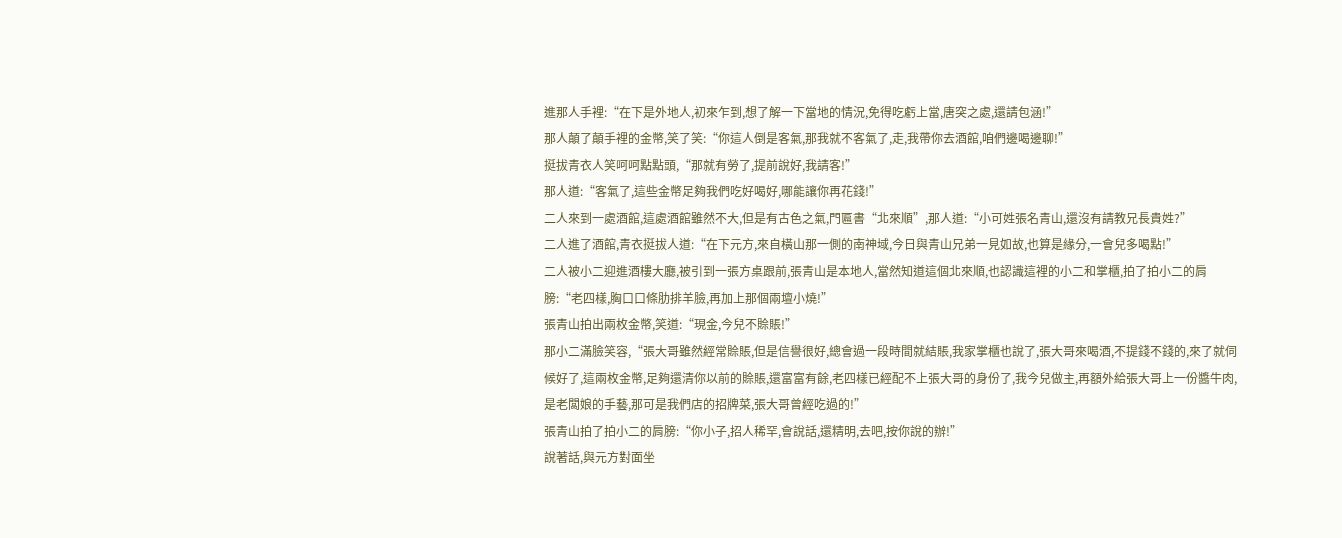進那人手裡:“在下是外地人,初來乍到,想了解一下當地的情況,免得吃虧上當,唐突之處,還請包涵!”
那人顛了顛手裡的金幣,笑了笑:“你這人倒是客氣,那我就不客氣了,走,我帶你去酒館,咱們邊喝邊聊!”
挺拔青衣人笑呵呵點點頭,“那就有勞了,提前說好,我請客!”
那人道:“客氣了,這些金幣足夠我們吃好喝好,哪能讓你再花錢!”
二人來到一處酒館,這處酒館雖然不大,但是有古色之氣,門匾書“北來順”,那人道:“小可姓張名青山,還沒有請教兄長貴姓?”
二人進了酒館,青衣挺拔人道:“在下元方,來自橫山那一側的南神域,今日與青山兄弟一見如故,也算是緣分,一會兒多喝點!”
二人被小二迎進酒樓大廳,被引到一張方桌跟前,張青山是本地人,當然知道這個北來順,也認識這裡的小二和掌櫃,拍了拍小二的肩膀:“老四樣,胸口口條肋排羊臉,再加上那個兩壇小燒!”
張青山拍出兩枚金幣,笑道:“現金,今兒不賒賬!”
那小二滿臉笑容,“張大哥雖然經常賒賬,但是信譽很好,總會過一段時間就結賬,我家掌櫃也說了,張大哥來喝酒,不提錢不錢的,來了就伺候好了,這兩枚金幣,足夠還清你以前的賒賬,還富富有餘,老四樣已經配不上張大哥的身份了,我今兒做主,再額外給張大哥上一份醬牛肉,是老闆娘的手藝,那可是我們店的招牌菜,張大哥曾經吃過的!”
張青山拍了拍小二的肩膀:“你小子,招人稀罕,會說話,還精明,去吧,按你說的辦!”
說著話,與元方對面坐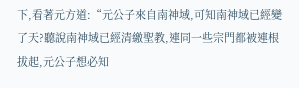下,看著元方道:“元公子來自南神域,可知南神域已經變了天?聽說南神域已經清繳聖教,連同一些宗門都被連根拔起,元公子想必知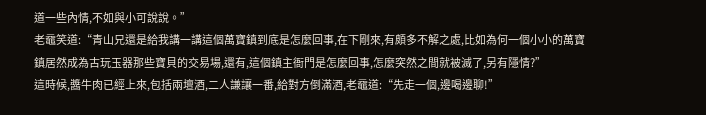道一些內情,不如與小可說說。”
老黿笑道:“青山兄還是給我講一講這個萬寶鎮到底是怎麼回事,在下剛來,有頗多不解之處,比如為何一個小小的萬寶鎮居然成為古玩玉器那些寶貝的交易場,還有,這個鎮主衙門是怎麼回事,怎麼突然之間就被滅了,另有隱情?”
這時候,醬牛肉已經上來,包括兩壇酒,二人謙讓一番,給對方倒滿酒,老黿道:“先走一個,邊喝邊聊!”